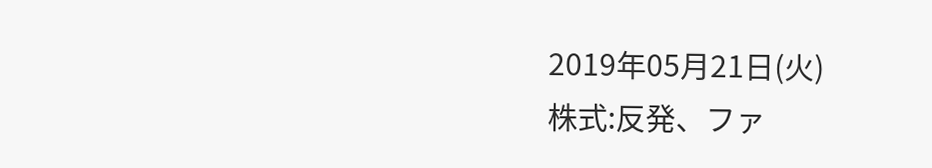2019年05月21日(火)
株式:反発、ファ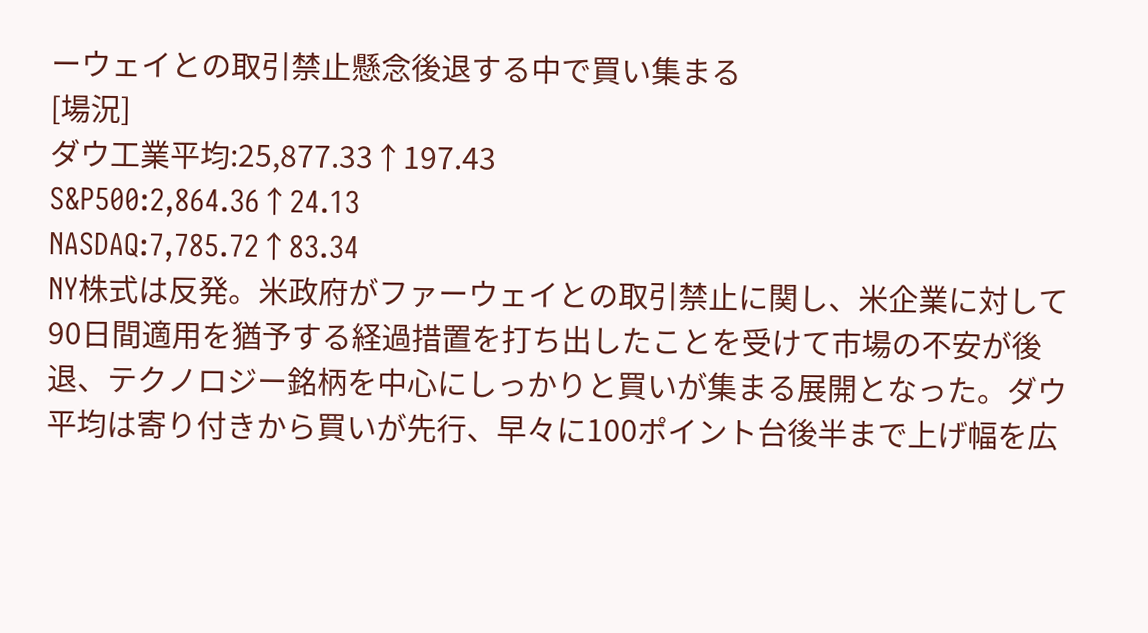ーウェイとの取引禁止懸念後退する中で買い集まる
[場況]
ダウ工業平均:25,877.33↑197.43
S&P500:2,864.36↑24.13
NASDAQ:7,785.72↑83.34
NY株式は反発。米政府がファーウェイとの取引禁止に関し、米企業に対して90日間適用を猶予する経過措置を打ち出したことを受けて市場の不安が後退、テクノロジー銘柄を中心にしっかりと買いが集まる展開となった。ダウ平均は寄り付きから買いが先行、早々に100ポイント台後半まで上げ幅を広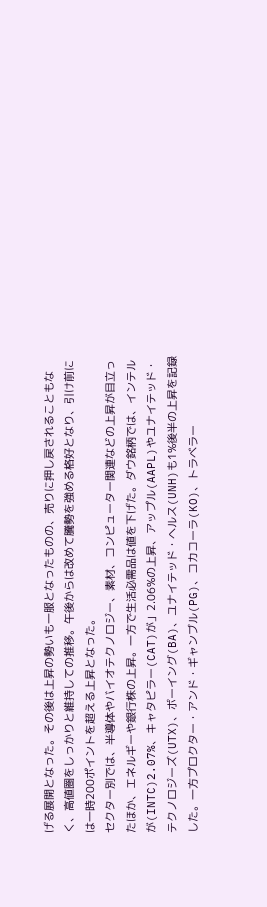げる展開となった。その後は上昇の勢いも一服となったものの、売りに押し戻されることもなく、高値圏をしっかりと維持しての推移。午後からは改めて騰勢を強める格好となり、引け前には一時200ポイントを超える上昇となった。
セクター別では、半導体やバイオテクノロジー、素材、コンピューター関連などの上昇が目立ったほか、エネルギーや銀行株の上昇。一方で生活必需品は値を下げた。ダウ銘柄では、インテルが(INTC)2.07%、キャタピラー(CAT)が」2.06%の上昇、アップル(AAPL)やユナイテッド・テクノロジーズ(UTX)、ボーイング(BA)、ユナイテッド・ヘルス(UNH)も1%後半の上昇を記録した。一方プロクター・アンド・ギャンブル(PG)、コカコーラ(KO)、トラベラー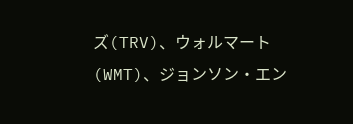ズ(TRV)、ウォルマート(WMT)、ジョンソン・エン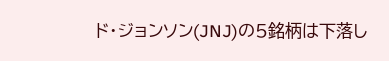ド・ジョンソン(JNJ)の5銘柄は下落し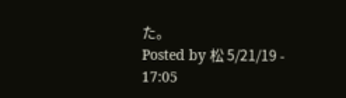た。
Posted by 松 5/21/19 - 17:05